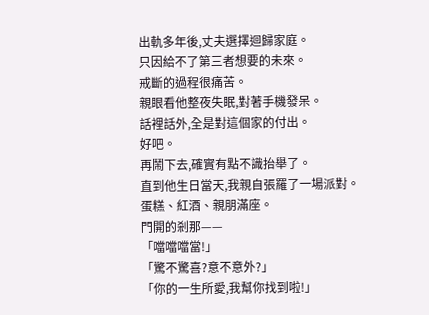出軌多年後,丈夫選擇迴歸家庭。
只因給不了第三者想要的未來。
戒斷的過程很痛苦。
親眼看他整夜失眠,對著手機發呆。
話裡話外,全是對這個家的付出。
好吧。
再鬧下去,確實有點不識抬舉了。
直到他生日當天,我親自張羅了一場派對。
蛋糕、紅酒、親朋滿座。
門開的剎那——
「噹噹噹當!」
「驚不驚喜?意不意外?」
「你的一生所愛,我幫你找到啦!」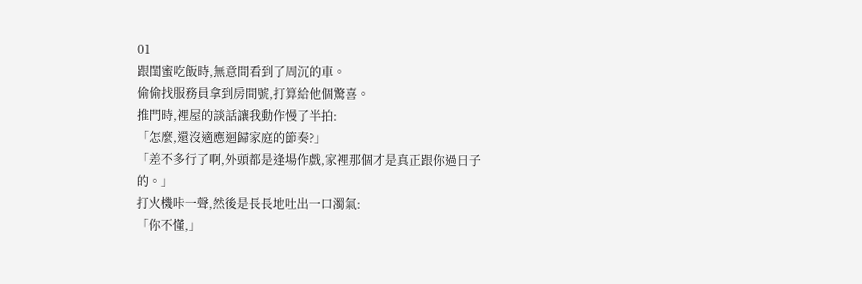01
跟閨蜜吃飯時,無意間看到了周沉的車。
偷偷找服務員拿到房間號,打算給他個驚喜。
推門時,裡屋的談話讓我動作慢了半拍:
「怎麼,還沒適應迴歸家庭的節奏?」
「差不多行了啊,外頭都是逢場作戲,家裡那個才是真正跟你過日子的。」
打火機咔一聲,然後是長長地吐出一口濁氣:
「你不懂,」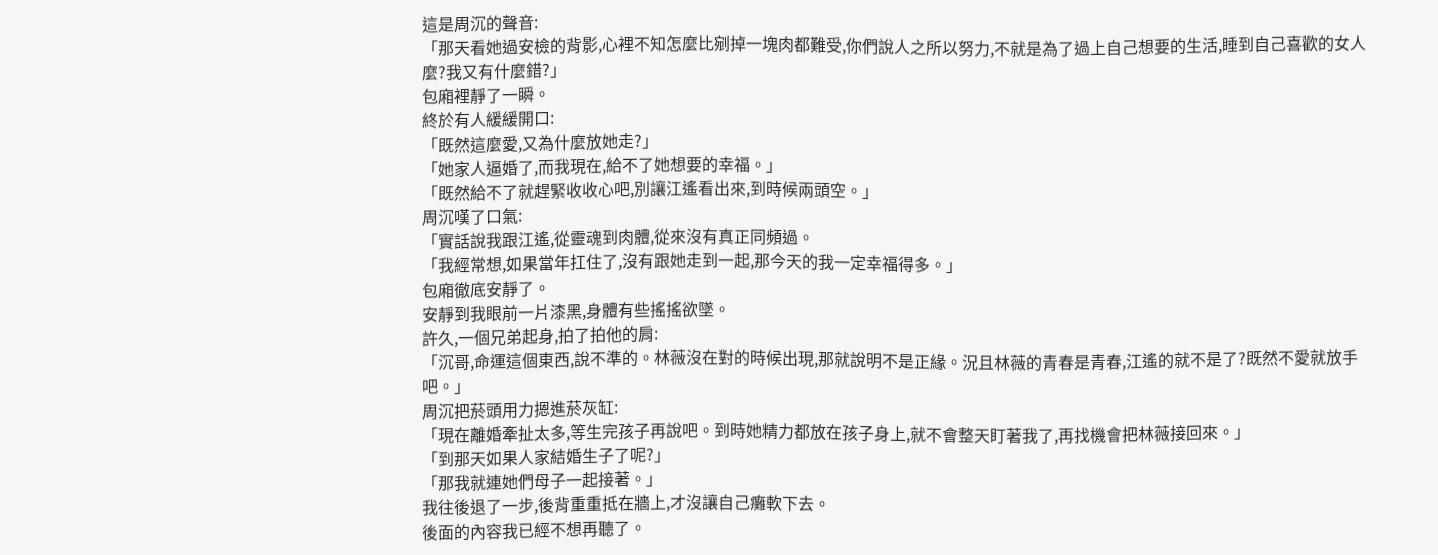這是周沉的聲音:
「那天看她過安檢的背影,心裡不知怎麼比剜掉一塊肉都難受,你們說人之所以努力,不就是為了過上自己想要的生活,睡到自己喜歡的女人麼?我又有什麼錯?」
包廂裡靜了一瞬。
終於有人緩緩開口:
「既然這麼愛,又為什麼放她走?」
「她家人逼婚了,而我現在,給不了她想要的幸福。」
「既然給不了就趕緊收收心吧,別讓江遙看出來,到時候兩頭空。」
周沉嘆了口氣:
「實話說我跟江遙,從靈魂到肉體,從來沒有真正同頻過。
「我經常想,如果當年扛住了,沒有跟她走到一起,那今天的我一定幸福得多。」
包廂徹底安靜了。
安靜到我眼前一片漆黑,身體有些搖搖欲墜。
許久,一個兄弟起身,拍了拍他的肩:
「沉哥,命運這個東西,說不準的。林薇沒在對的時候出現,那就說明不是正緣。況且林薇的青春是青春,江遙的就不是了?既然不愛就放手吧。」
周沉把菸頭用力摁進菸灰缸:
「現在離婚牽扯太多,等生完孩子再說吧。到時她精力都放在孩子身上,就不會整天盯著我了,再找機會把林薇接回來。」
「到那天如果人家結婚生子了呢?」
「那我就連她們母子一起接著。」
我往後退了一步,後背重重抵在牆上,才沒讓自己癱軟下去。
後面的內容我已經不想再聽了。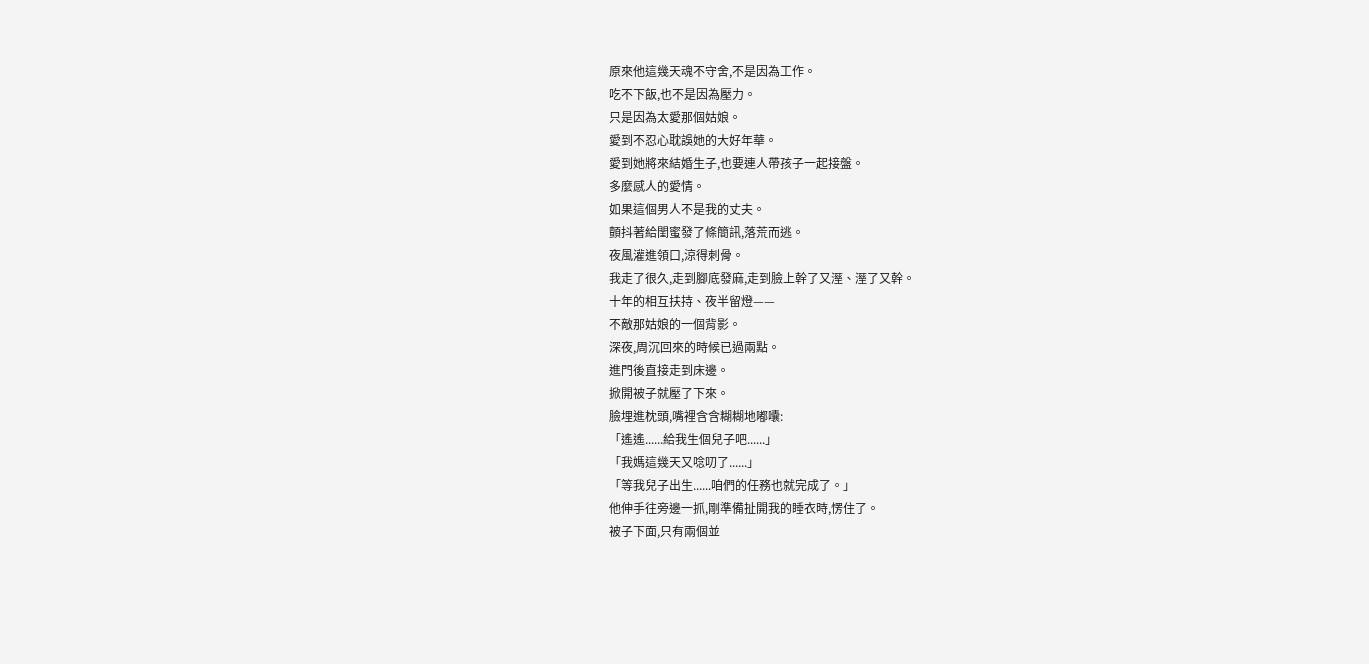原來他這幾天魂不守舍,不是因為工作。
吃不下飯,也不是因為壓力。
只是因為太愛那個姑娘。
愛到不忍心耽誤她的大好年華。
愛到她將來結婚生子,也要連人帶孩子一起接盤。
多麼感人的愛情。
如果這個男人不是我的丈夫。
顫抖著給閨蜜發了條簡訊,落荒而逃。
夜風灌進領口,涼得刺骨。
我走了很久,走到腳底發麻,走到臉上幹了又溼、溼了又幹。
十年的相互扶持、夜半留燈——
不敵那姑娘的一個背影。
深夜,周沉回來的時候已過兩點。
進門後直接走到床邊。
掀開被子就壓了下來。
臉埋進枕頭,嘴裡含含糊糊地嘟囔:
「遙遙......給我生個兒子吧......」
「我媽這幾天又唸叨了......」
「等我兒子出生......咱們的任務也就完成了。」
他伸手往旁邊一抓,剛準備扯開我的睡衣時,愣住了。
被子下面,只有兩個並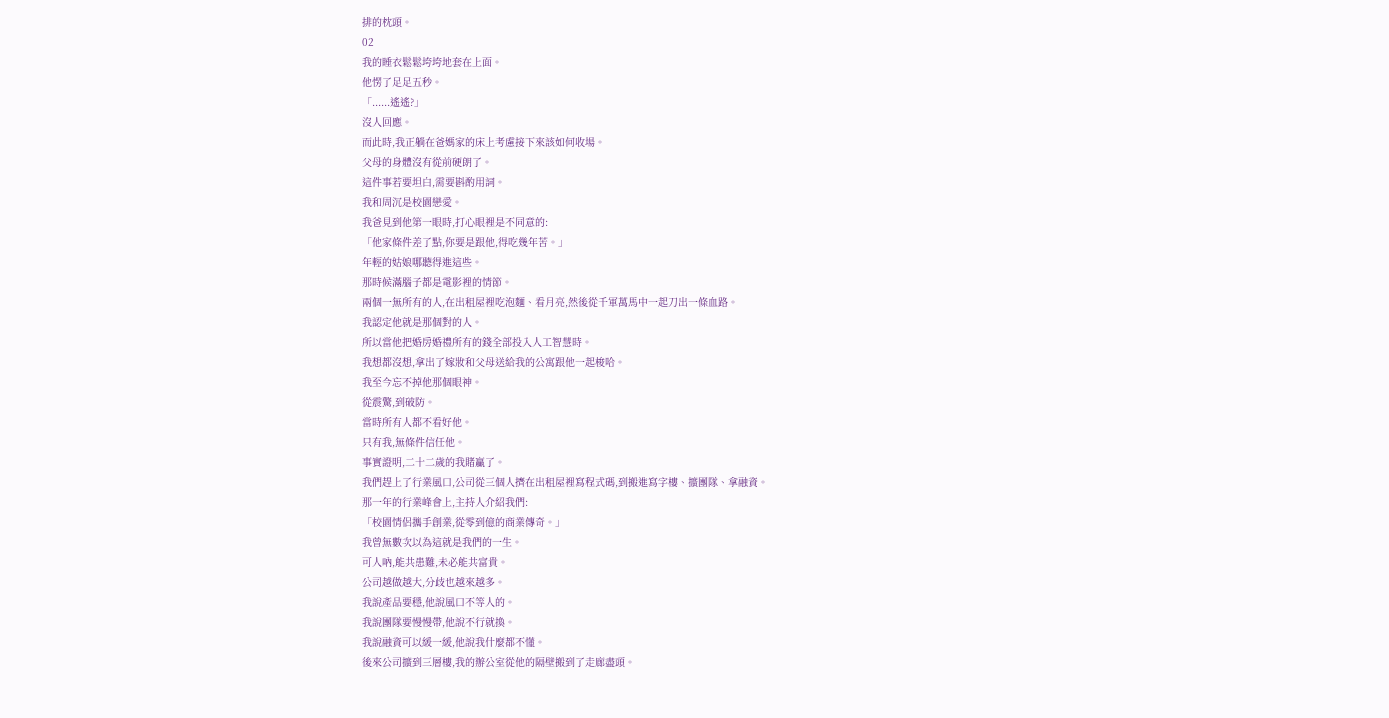排的枕頭。
02
我的睡衣鬆鬆垮垮地套在上面。
他愣了足足五秒。
「......遙遙?」
沒人回應。
而此時,我正躺在爸媽家的床上考慮接下來該如何收場。
父母的身體沒有從前硬朗了。
這件事若要坦白,需要斟酌用詞。
我和周沉是校園戀愛。
我爸見到他第一眼時,打心眼裡是不同意的:
「他家條件差了點,你要是跟他,得吃幾年苦。」
年輕的姑娘哪聽得進這些。
那時候滿腦子都是電影裡的情節。
兩個一無所有的人,在出租屋裡吃泡麵、看月亮,然後從千軍萬馬中一起刀出一條血路。
我認定他就是那個對的人。
所以當他把婚房婚禮所有的錢全部投入人工智慧時。
我想都沒想,拿出了嫁妝和父母送給我的公寓跟他一起梭哈。
我至今忘不掉他那個眼神。
從震驚,到破防。
當時所有人都不看好他。
只有我,無條件信任他。
事實證明,二十二歲的我賭贏了。
我們趕上了行業風口,公司從三個人擠在出租屋裡寫程式碼,到搬進寫字樓、擴團隊、拿融資。
那一年的行業峰會上,主持人介紹我們:
「校園情侶攜手創業,從零到億的商業傳奇。」
我曾無數次以為這就是我們的一生。
可人吶,能共患難,未必能共富貴。
公司越做越大,分歧也越來越多。
我說產品要穩,他說風口不等人的。
我說團隊要慢慢帶,他說不行就換。
我說融資可以緩一緩,他說我什麼都不懂。
後來公司擴到三層樓,我的辦公室從他的隔壁搬到了走廊盡頭。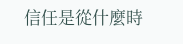信任是從什麼時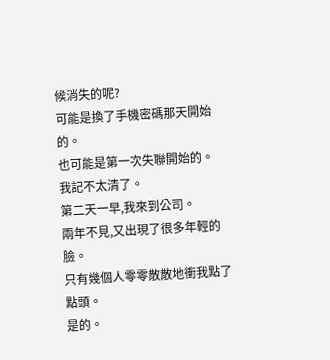候消失的呢?
可能是換了手機密碼那天開始的。
也可能是第一次失聯開始的。
我記不太清了。
第二天一早,我來到公司。
兩年不見,又出現了很多年輕的臉。
只有幾個人零零散散地衝我點了點頭。
是的。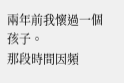兩年前我懷過一個孩子。
那段時間因頻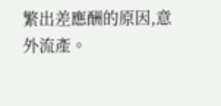繁出差應酬的原因,意外流產。